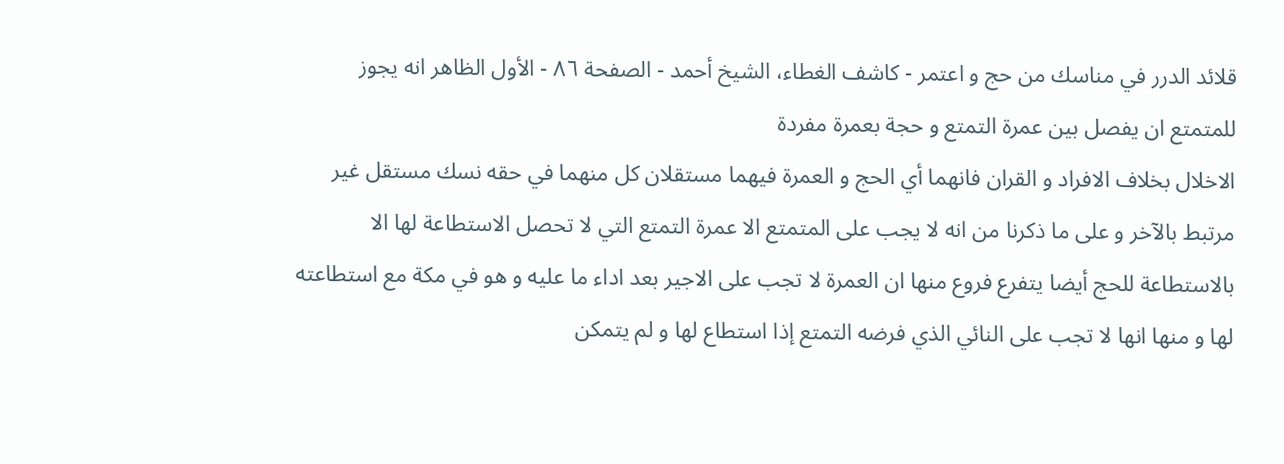قلائد الدرر في مناسك من حج و اعتمر - كاشف الغطاء، الشيخ أحمد - الصفحة ٨٦ - الأول الظاهر انه يجوز للمتمتع ان يفصل بين عمرة التمتع و حجة بعمرة مفردة
الاخلال بخلاف الافراد و القران فانهما أي الحج و العمرة فيهما مستقلان كل منهما في حقه نسك مستقل غير مرتبط بالآخر و على ما ذكرنا من انه لا يجب على المتمتع الا عمرة التمتع التي لا تحصل الاستطاعة لها الا بالاستطاعة للحج أيضا يتفرع فروع منها ان العمرة لا تجب على الاجير بعد اداء ما عليه و هو في مكة مع استطاعته لها و منها انها لا تجب على النائي الذي فرضه التمتع إذا استطاع لها و لم يتمكن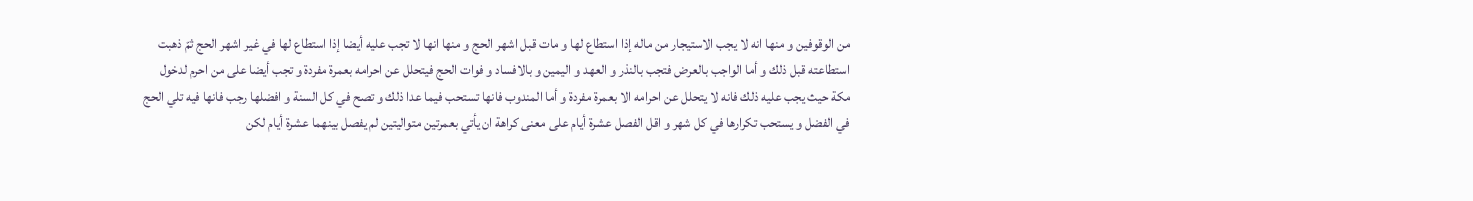من الوقوفين و منها انه لا يجب الاستيجار من ماله إذا استطاع لها و مات قبل اشهر الحج و منها انها لا تجب عليه أيضا إذا استطاع لها في غير اشهر الحج ثمّ ذهبت استطاعته قبل ذلك و أما الواجب بالعرض فتجب بالنذر و العهد و اليمين و بالافساد و فوات الحج فيتحلل عن احرامه بعمرة مفردة و تجب أيضا على من احرم لدخول مكة حيث يجب عليه ذلك فانه لا يتحلل عن احرامه الا بعمرة مفردة و أما المندوب فانها تستحب فيما عدا ذلك و تصح في كل السنة و افضلها رجب فانها فيه تلي الحج في الفضل و يستحب تكرارها في كل شهر و اقل الفصل عشرة أيام على معنى كراهة ان يأتي بعمرتين متواليتين لم يفصل بينهما عشرة أيام لكن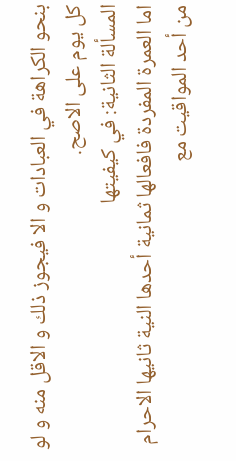بنحو الكراهة في العبادات و الا فيجوز ذلك و الاقل منه و لو كل يوم على الاصح.
المسألة الثانية: في كيفيتها
اما العمرة المفردة فافعالها ثمانية أحدها النية ثانيها الاحرام من أحد المواقيت مع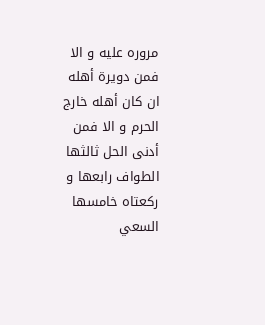مروره عليه و الا فمن دويرة أهله ان كان أهله خارج الحرم و الا فمن أدنى الحل ثالثها الطواف رابعها و ركعتاه خامسها السعي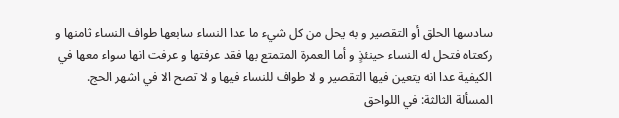سادسها الحلق أو التقصير و به يحل من كل شيء ما عدا النساء سابعها طواف النساء ثامنها و ركعتاه فتحل له النساء حينئذٍ و أما العمرة المتمتع بها فقد عرفتها و عرفت انها سواء معها في الكيفية عدا انه يتعين فيها التقصير و لا طواف للنساء فيها و لا تصح الا في اشهر الحج.
المسألة الثالثة: في اللواحق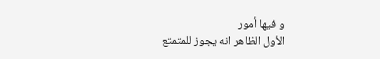و فيها أمور
الأول الظاهر انه يجوز للمتمتع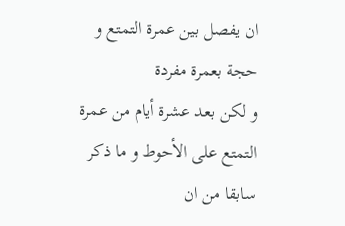ان يفصل بين عمرة التمتع و حجة بعمرة مفردة
و لكن بعد عشرة أيام من عمرة التمتع على الأحوط و ما ذكر سابقا من ان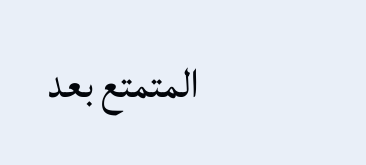المتمتع بعد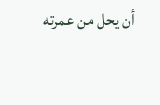أن يحل من عمرته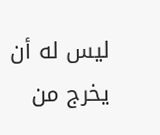ليس له أن يخرج من